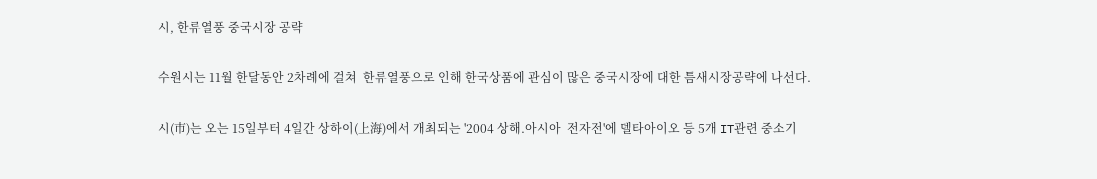시, 한류열풍 중국시장 공략

수원시는 11월 한달동안 2차례에 걸쳐  한류열풍으로 인해 한국상품에 관심이 많은 중국시장에 대한 틈새시장공략에 나선다.

시(市)는 오는 15일부터 4일간 상하이(上海)에서 개최되는 '2004 상해.아시아  전자전'에 델타아이오 등 5개 IT관련 중소기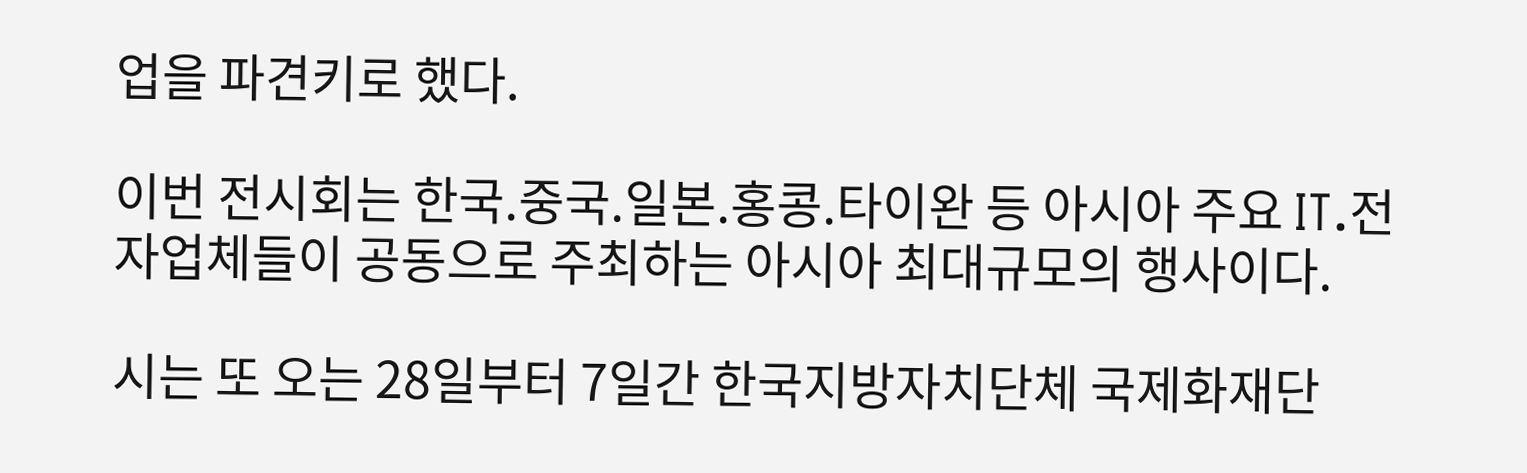업을 파견키로 했다.

이번 전시회는 한국.중국.일본.홍콩.타이완 등 아시아 주요 IT.전자업체들이 공동으로 주최하는 아시아 최대규모의 행사이다.

시는 또 오는 28일부터 7일간 한국지방자치단체 국제화재단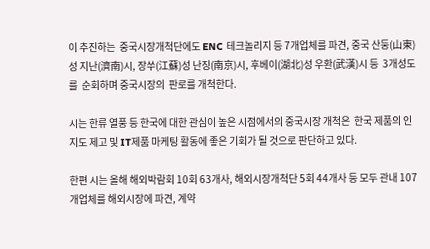이 추진하는  중국시장개척단에도 ENC 테크놀리지 등 7개업체를 파견, 중국 산둥(山東)성 지난(濟南)시, 장쑤(江蘇)성 난징(南京)시, 후베이(湖北)성 우환(武漢)시 등  3개성도를  순회하며 중국시장의  판로를 개척한다.

시는 한류 열풍 등 한국에 대한 관심이 높은 시점에서의 중국시장 개척은  한국 제품의 인지도 제고 및 IT제품 마케팅 활동에 좋은 기회가 될 것으로 판단하고 있다.

한편 시는 올해 해외박람회 10회 63개사, 해외시장개척단 5회 44개사 등 모두 관내 107개업체를 해외시장에 파견, 계약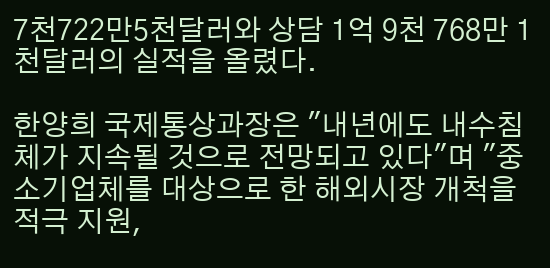7천722만5천달러와 상담 1억 9천 768만 1천달러의 실적을 올렸다.

한양희 국제통상과장은 "내년에도 내수침체가 지속될 것으로 전망되고 있다"며 "중소기업체를 대상으로 한 해외시장 개척을 적극 지원,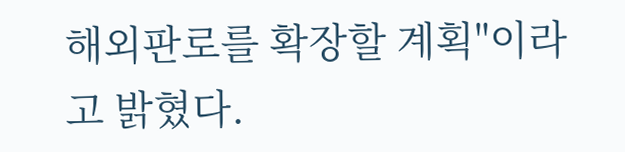해외판로를 확장할 계획"이라고 밝혔다.